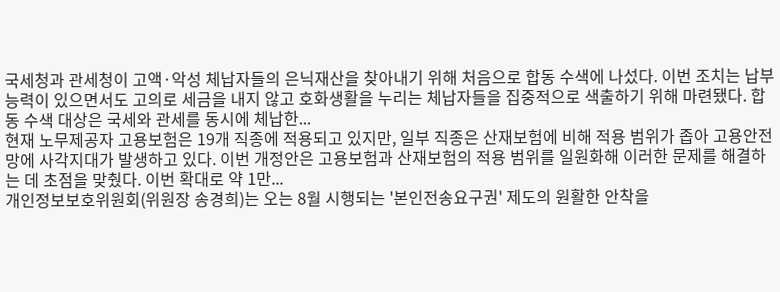국세청과 관세청이 고액·악성 체납자들의 은닉재산을 찾아내기 위해 처음으로 합동 수색에 나섰다. 이번 조치는 납부 능력이 있으면서도 고의로 세금을 내지 않고 호화생활을 누리는 체납자들을 집중적으로 색출하기 위해 마련됐다. 합동 수색 대상은 국세와 관세를 동시에 체납한...
현재 노무제공자 고용보험은 19개 직종에 적용되고 있지만, 일부 직종은 산재보험에 비해 적용 범위가 좁아 고용안전망에 사각지대가 발생하고 있다. 이번 개정안은 고용보험과 산재보험의 적용 범위를 일원화해 이러한 문제를 해결하는 데 초점을 맞췄다. 이번 확대로 약 1만...
개인정보보호위원회(위원장 송경희)는 오는 8월 시행되는 '본인전송요구권' 제도의 원활한 안착을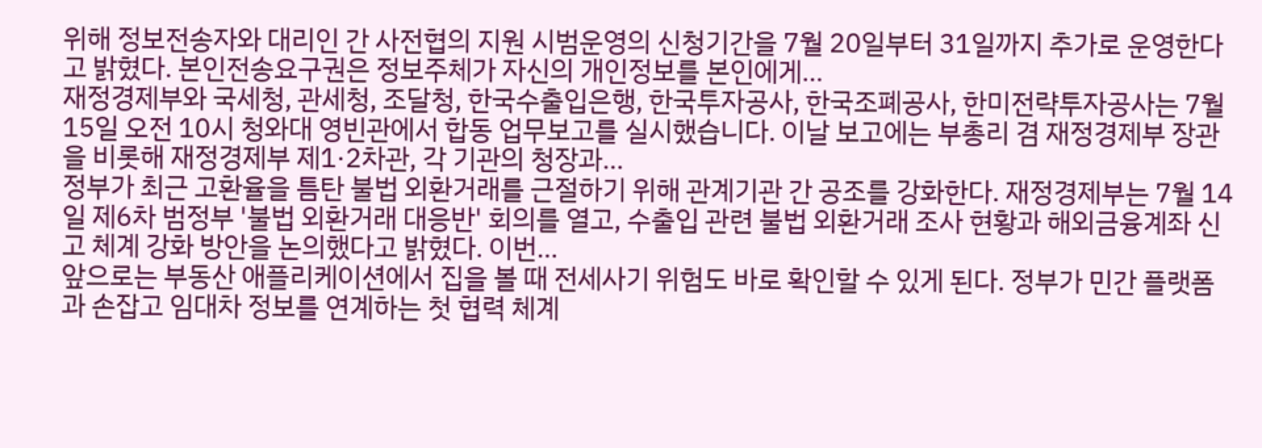위해 정보전송자와 대리인 간 사전협의 지원 시범운영의 신청기간을 7월 20일부터 31일까지 추가로 운영한다고 밝혔다. 본인전송요구권은 정보주체가 자신의 개인정보를 본인에게...
재정경제부와 국세청, 관세청, 조달청, 한국수출입은행, 한국투자공사, 한국조폐공사, 한미전략투자공사는 7월 15일 오전 10시 청와대 영빈관에서 합동 업무보고를 실시했습니다. 이날 보고에는 부총리 겸 재정경제부 장관을 비롯해 재정경제부 제1·2차관, 각 기관의 청장과...
정부가 최근 고환율을 틈탄 불법 외환거래를 근절하기 위해 관계기관 간 공조를 강화한다. 재정경제부는 7월 14일 제6차 범정부 '불법 외환거래 대응반' 회의를 열고, 수출입 관련 불법 외환거래 조사 현황과 해외금융계좌 신고 체계 강화 방안을 논의했다고 밝혔다. 이번...
앞으로는 부동산 애플리케이션에서 집을 볼 때 전세사기 위험도 바로 확인할 수 있게 된다. 정부가 민간 플랫폼과 손잡고 임대차 정보를 연계하는 첫 협력 체계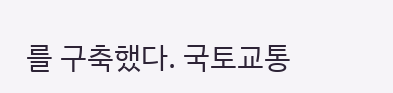를 구축했다. 국토교통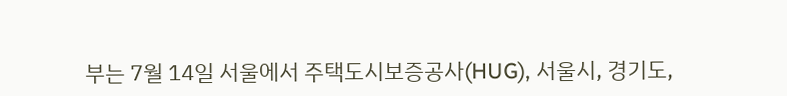부는 7월 14일 서울에서 주택도시보증공사(HUG), 서울시, 경기도,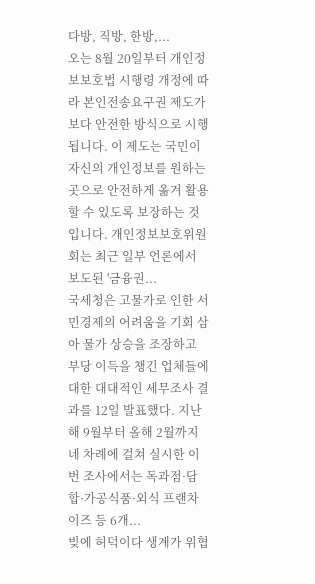다방, 직방, 한방,...
오는 8월 20일부터 개인정보보호법 시행령 개정에 따라 본인전송요구권 제도가 보다 안전한 방식으로 시행됩니다. 이 제도는 국민이 자신의 개인정보를 원하는 곳으로 안전하게 옮겨 활용할 수 있도록 보장하는 것입니다. 개인정보보호위원회는 최근 일부 언론에서 보도된 '금융권...
국세청은 고물가로 인한 서민경제의 어려움을 기회 삼아 물가 상승을 조장하고 부당 이득을 챙긴 업체들에 대한 대대적인 세무조사 결과를 12일 발표했다. 지난해 9월부터 올해 2월까지 네 차례에 걸쳐 실시한 이번 조사에서는 독과점·담합·가공식품·외식 프랜차이즈 등 6개...
빚에 허덕이다 생계가 위협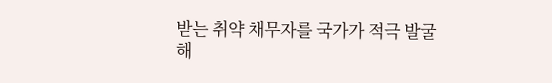받는 취약 채무자를 국가가 적극 발굴해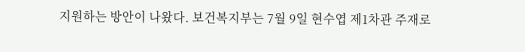지원하는 방안이 나왔다. 보건복지부는 7월 9일 현수엽 제1차관 주재로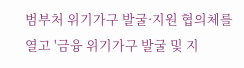범부처 위기가구 발굴·지원 협의체를 열고 '금융 위기가구 발굴 및 지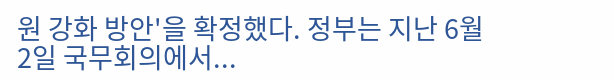원 강화 방안'을 확정했다. 정부는 지난 6월 2일 국무회의에서...